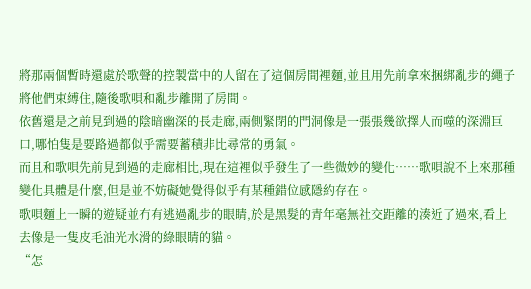將那兩個暫時還處於歌聲的控製當中的人留在了這個房間裡麵,並且用先前拿來捆綁亂步的繩子將他們束縛住,隨後歌唄和亂步離開了房間。
依舊還是之前見到過的陰暗幽深的長走廊,兩側緊閉的門洞像是一張張幾欲擇人而噬的深淵巨口,哪怕隻是要路過都似乎需要蓄積非比尋常的勇氣。
而且和歌唄先前見到過的走廊相比,現在這裡似乎發生了一些微妙的變化……歌唄說不上來那種變化具體是什麼,但是並不妨礙她覺得似乎有某種錯位感隱約存在。
歌唄麵上一瞬的遊疑並冇有逃過亂步的眼睛,於是黑髮的青年毫無社交距離的湊近了過來,看上去像是一隻皮毛油光水滑的綠眼睛的貓。
“怎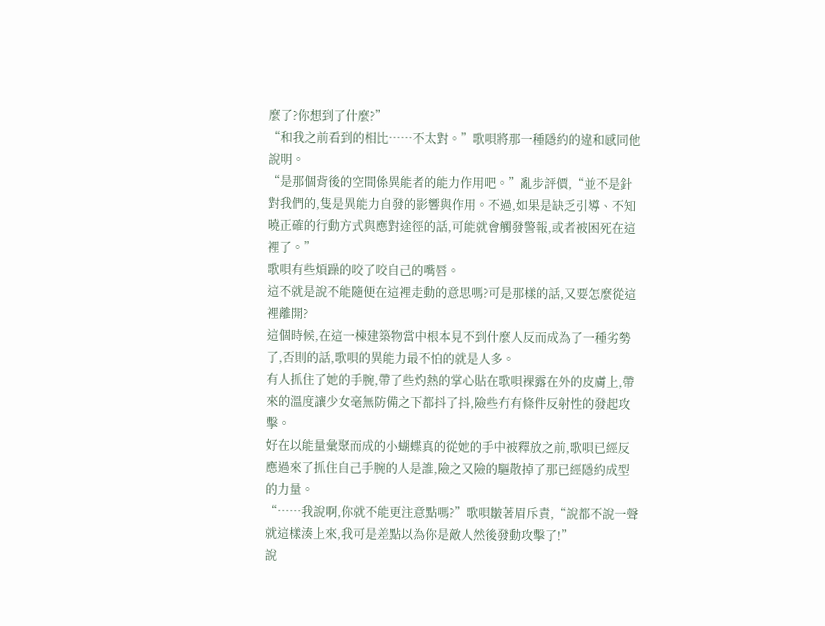麼了?你想到了什麼?”
“和我之前看到的相比……不太對。”歌唄將那一種隱約的違和感同他說明。
“是那個背後的空間係異能者的能力作用吧。”亂步評價,“並不是針對我們的,隻是異能力自發的影響與作用。不過,如果是缺乏引導、不知曉正確的行動方式與應對途徑的話,可能就會觸發警報,或者被困死在這裡了。”
歌唄有些煩躁的咬了咬自己的嘴唇。
這不就是說不能隨便在這裡走動的意思嗎?可是那樣的話,又要怎麼從這裡離開?
這個時候,在這一棟建築物當中根本見不到什麼人反而成為了一種劣勢了,否則的話,歌唄的異能力最不怕的就是人多。
有人抓住了她的手腕,帶了些灼熱的掌心貼在歌唄裸露在外的皮膚上,帶來的溫度讓少女毫無防備之下都抖了抖,險些冇有條件反射性的發起攻擊。
好在以能量彙聚而成的小蝴蝶真的從她的手中被釋放之前,歌唄已經反應過來了抓住自己手腕的人是誰,險之又險的驅散掉了那已經隱約成型的力量。
“……我說啊,你就不能更注意點嗎?”歌唄皺著眉斥責,“說都不說一聲就這樣湊上來,我可是差點以為你是敵人然後發動攻擊了!”
說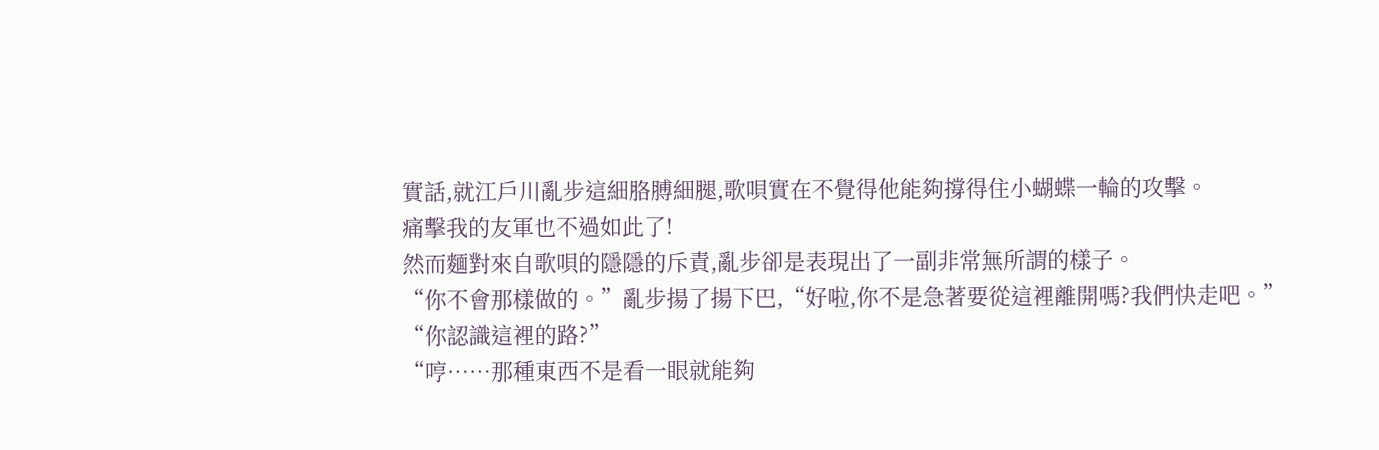實話,就江戶川亂步這細胳膊細腿,歌唄實在不覺得他能夠撐得住小蝴蝶一輪的攻擊。
痛擊我的友軍也不過如此了!
然而麵對來自歌唄的隱隱的斥責,亂步卻是表現出了一副非常無所謂的樣子。
“你不會那樣做的。”亂步揚了揚下巴,“好啦,你不是急著要從這裡離開嗎?我們快走吧。”
“你認識這裡的路?”
“哼……那種東西不是看一眼就能夠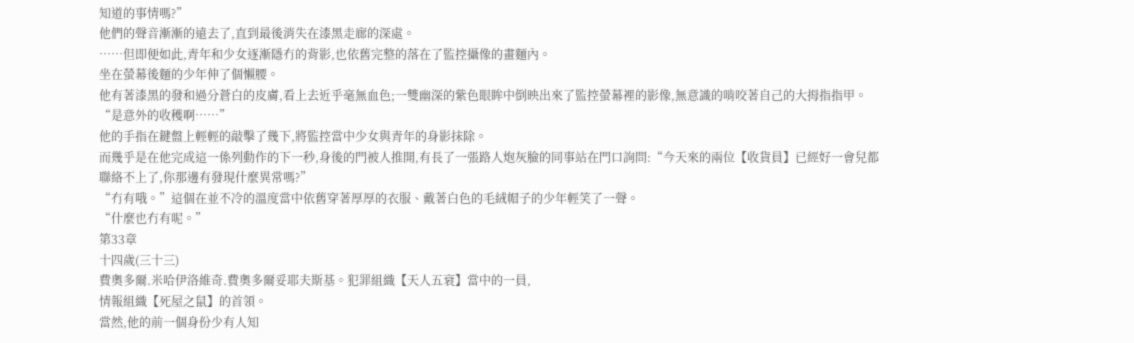知道的事情嗎?”
他們的聲音漸漸的遠去了,直到最後消失在漆黑走廊的深處。
……但即便如此,青年和少女逐漸隱冇的背影,也依舊完整的落在了監控攝像的畫麵內。
坐在螢幕後麵的少年伸了個懶腰。
他有著漆黑的發和過分蒼白的皮膚,看上去近乎毫無血色;一雙幽深的紫色眼眸中倒映出來了監控螢幕裡的影像,無意識的啃咬著自己的大拇指指甲。
“是意外的收穫啊……”
他的手指在鍵盤上輕輕的敲擊了幾下,將監控當中少女與青年的身影抹除。
而幾乎是在他完成這一係列動作的下一秒,身後的門被人推開,有長了一張路人炮灰臉的同事站在門口詢問:“今天來的兩位【收貨員】已經好一會兒都聯絡不上了,你那邊有發現什麼異常嗎?”
“冇有哦。”這個在並不冷的溫度當中依舊穿著厚厚的衣服、戴著白色的毛絨帽子的少年輕笑了一聲。
“什麼也冇有呢。”
第33章
十四歲(三十三)
費奧多爾.米哈伊洛維奇.費奧多爾妥耶夫斯基。犯罪組織【天人五衰】當中的一員,
情報組織【死屋之鼠】的首領。
當然,他的前一個身份少有人知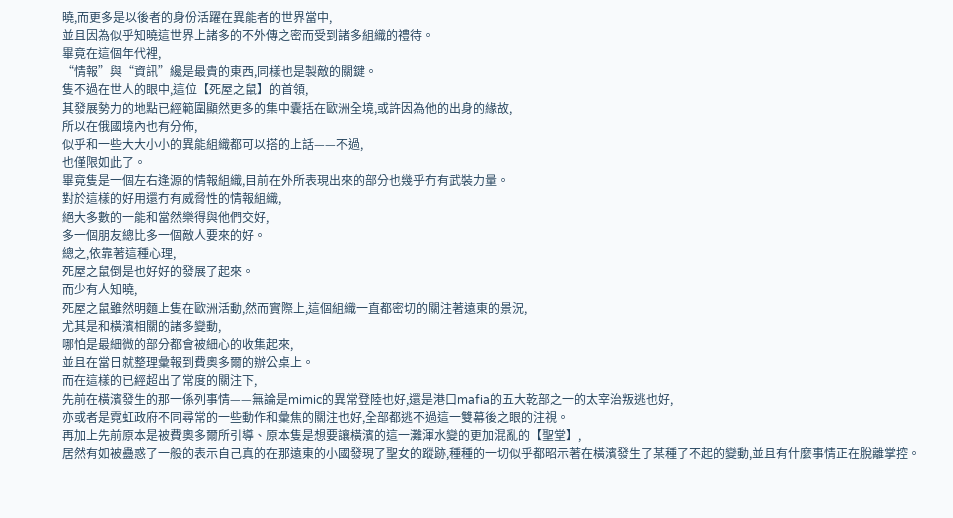曉,而更多是以後者的身份活躍在異能者的世界當中,
並且因為似乎知曉這世界上諸多的不外傳之密而受到諸多組織的禮待。
畢竟在這個年代裡,
“情報”與“資訊”纔是最貴的東西,同樣也是製敵的關鍵。
隻不過在世人的眼中,這位【死屋之鼠】的首領,
其發展勢力的地點已經範圍顯然更多的集中囊括在歐洲全境,或許因為他的出身的緣故,
所以在俄國境內也有分佈,
似乎和一些大大小小的異能組織都可以搭的上話——不過,
也僅限如此了。
畢竟隻是一個左右逢源的情報組織,目前在外所表現出來的部分也幾乎冇有武裝力量。
對於這樣的好用還冇有威脅性的情報組織,
絕大多數的一能和當然樂得與他們交好,
多一個朋友總比多一個敵人要來的好。
總之,依靠著這種心理,
死屋之鼠倒是也好好的發展了起來。
而少有人知曉,
死屋之鼠雖然明麵上隻在歐洲活動,然而實際上,這個組織一直都密切的關注著遠東的景況,
尤其是和橫濱相關的諸多變動,
哪怕是最細微的部分都會被細心的收集起來,
並且在當日就整理彙報到費奧多爾的辦公桌上。
而在這樣的已經超出了常度的關注下,
先前在橫濱發生的那一係列事情——無論是mimic的異常登陸也好,還是港口mafia的五大乾部之一的太宰治叛逃也好,
亦或者是霓虹政府不同尋常的一些動作和彙焦的關注也好,全部都逃不過這一雙幕後之眼的注視。
再加上先前原本是被費奧多爾所引導、原本隻是想要讓橫濱的這一灘渾水變的更加混亂的【聖堂】,
居然有如被蠱惑了一般的表示自己真的在那遠東的小國發現了聖女的蹤跡,種種的一切似乎都昭示著在橫濱發生了某種了不起的變動,並且有什麼事情正在脫離掌控。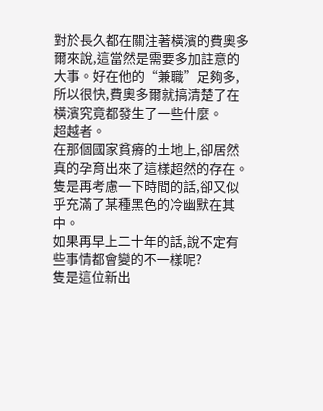對於長久都在關注著橫濱的費奧多爾來說,這當然是需要多加註意的大事。好在他的“兼職”足夠多,所以很快,費奧多爾就搞清楚了在橫濱究竟都發生了一些什麼。
超越者。
在那個國家貧瘠的土地上,卻居然真的孕育出來了這樣超然的存在。隻是再考慮一下時間的話,卻又似乎充滿了某種黑色的冷幽默在其中。
如果再早上二十年的話,說不定有些事情都會變的不一樣呢?
隻是這位新出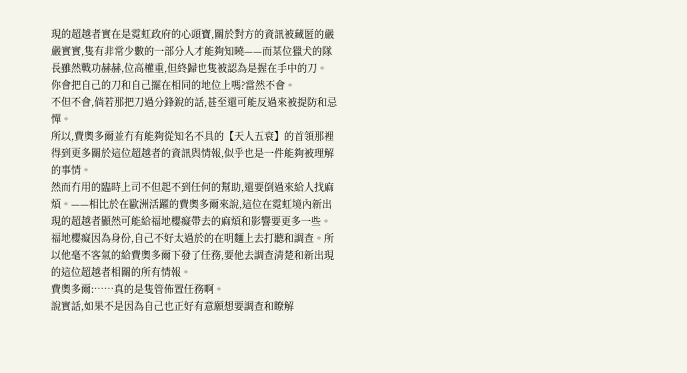現的超越者實在是霓虹政府的心頭寶,關於對方的資訊被藏匿的嚴嚴實實,隻有非常少數的一部分人才能夠知曉——而某位獵犬的隊長雖然戰功赫赫,位高權重,但終歸也隻被認為是握在手中的刀。
你會把自己的刀和自己擺在相同的地位上嗎?當然不會。
不但不會,倘若那把刀過分鋒銳的話,甚至還可能反過來被提防和忌憚。
所以,費奧多爾並冇有能夠從知名不具的【天人五衰】的首領那裡得到更多關於這位超越者的資訊與情報,似乎也是一件能夠被理解的事情。
然而冇用的臨時上司不但起不到任何的幫助,還要倒過來給人找麻煩。——相比於在歐洲活躍的費奧多爾來說,這位在霓虹境內新出現的超越者顯然可能給福地櫻癡帶去的麻煩和影響要更多一些。
福地櫻癡因為身份,自己不好太過於的在明麵上去打聽和調查。所以他毫不客氣的給費奧多爾下發了任務,要他去調查清楚和新出現的這位超越者相關的所有情報。
費奧多爾:……真的是隻管佈置任務啊。
說實話,如果不是因為自己也正好有意願想要調查和瞭解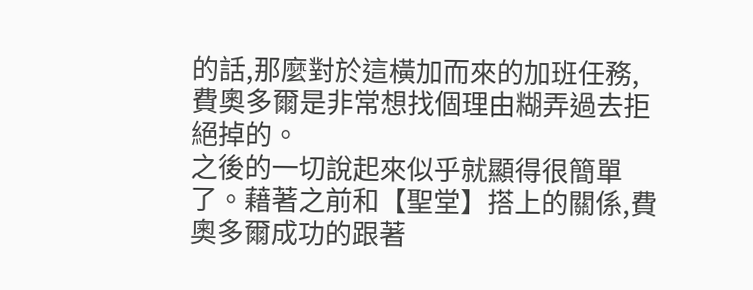的話,那麼對於這橫加而來的加班任務,費奧多爾是非常想找個理由糊弄過去拒絕掉的。
之後的一切說起來似乎就顯得很簡單了。藉著之前和【聖堂】搭上的關係,費奧多爾成功的跟著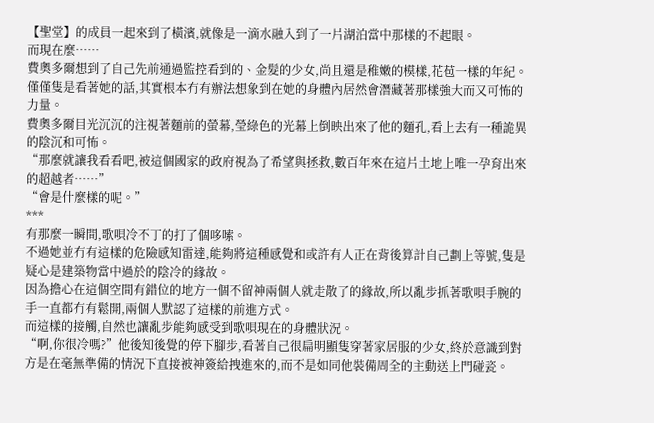【聖堂】的成員一起來到了橫濱,就像是一滴水融入到了一片湖泊當中那樣的不起眼。
而現在麼……
費奧多爾想到了自己先前通過監控看到的、金髮的少女,尚且還是稚嫩的模樣,花苞一樣的年紀。
僅僅隻是看著她的話,其實根本冇有辦法想象到在她的身體內居然會潛藏著那樣強大而又可怖的力量。
費奧多爾目光沉沉的注視著麵前的螢幕,瑩綠色的光幕上倒映出來了他的麵孔,看上去有一種詭異的陰沉和可怖。
“那麼就讓我看看吧,被這個國家的政府視為了希望與拯救,數百年來在這片土地上唯一孕育出來的超越者……”
“會是什麼樣的呢。”
***
有那麼一瞬間,歌唄冷不丁的打了個哆嗦。
不過她並冇有這樣的危險感知雷達,能夠將這種感覺和或許有人正在背後算計自己劃上等號,隻是疑心是建築物當中過於的陰冷的緣故。
因為擔心在這個空間有錯位的地方一個不留神兩個人就走散了的緣故,所以亂步抓著歌唄手腕的手一直都冇有鬆開,兩個人默認了這樣的前進方式。
而這樣的接觸,自然也讓亂步能夠感受到歌唄現在的身體狀況。
“啊,你很冷嗎?”他後知後覺的停下腳步,看著自己很扁明顯隻穿著家居服的少女,終於意識到對方是在毫無準備的情況下直接被神簽給拽進來的,而不是如同他裝備周全的主動送上門碰瓷。